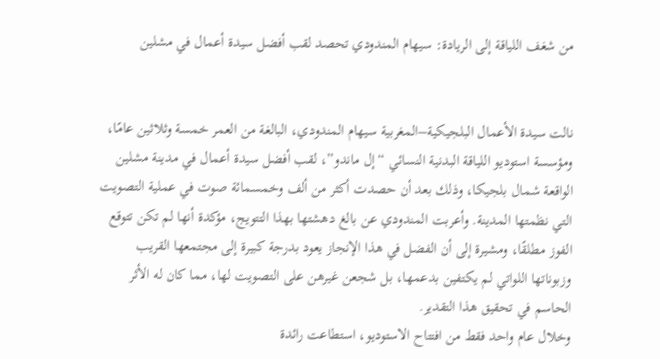من شغف اللياقة إلى الريادة: سيهام المندودي تحصد لقب أفضل سيدة أعمال في مشلين


نالت سيدة الأعمال البلجيكية–المغربية سيهام المندودي، البالغة من العمر خمسة وثلاثين عامًا، ومؤسسة استوديو اللياقة البدنية النسائي “إل ماندو”، لقب أفضل سيدة أعمال في مدينة مشلين الواقعة شمال بلجيكا، وذلك بعد أن حصدت أكثر من ألف وخمسمائة صوت في عملية التصويت التي نظمتها المدينة. وأعربت المندودي عن بالغ دهشتها بهذا التتويج، مؤكدة أنها لم تكن تتوقع الفوز مطلقًا، ومشيرة إلى أن الفضل في هذا الإنجاز يعود بدرجة كبيرة إلى مجتمعها القريب وزبوناتها اللواتي لم يكتفين بدعمها، بل شجعن غيرهن على التصويت لها، مما كان له الأثر الحاسم في تحقيق هذا التقدير.
وخلال عام واحد فقط من افتتاح الاستوديو، استطاعت رائدة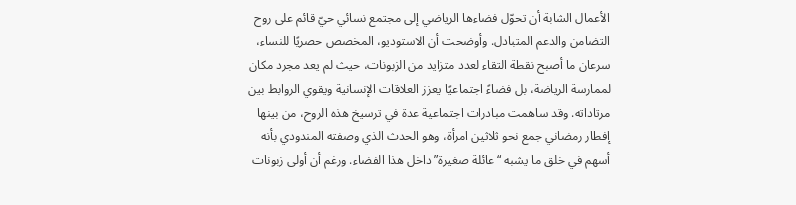الأعمال الشابة أن تحوّل فضاءها الرياضي إلى مجتمع نسائي حيّ قائم على روح التضامن والدعم المتبادل. وأوضحت أن الاستوديو، المخصص حصريًا للنساء، سرعان ما أصبح نقطة التقاء لعدد متزايد من الزبونات، حيث لم يعد مجرد مكان لممارسة الرياضة، بل فضاءً اجتماعيًا يعزز العلاقات الإنسانية ويقوي الروابط بين مرتاداته. وقد ساهمت مبادرات اجتماعية عدة في ترسيخ هذه الروح، من بينها إفطار رمضاني جمع نحو ثلاثين امرأة، وهو الحدث الذي وصفته المندودي بأنه أسهم في خلق ما يشبه “عائلة صغيرة” داخل هذا الفضاء. ورغم أن أولى زبونات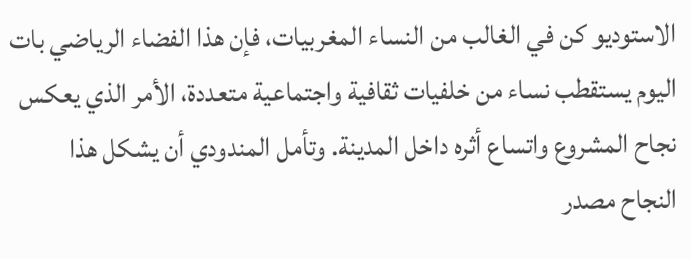الاستوديو كن في الغالب من النساء المغربيات، فإن هذا الفضاء الرياضي بات اليوم يستقطب نساء من خلفيات ثقافية واجتماعية متعددة، الأمر الذي يعكس نجاح المشروع واتساع أثره داخل المدينة. وتأمل المندودي أن يشكل هذا النجاح مصدر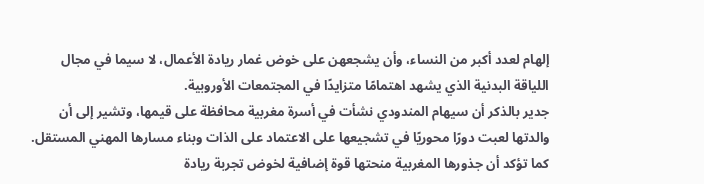إلهام لعدد أكبر من النساء، وأن يشجعهن على خوض غمار ريادة الأعمال، لا سيما في مجال اللياقة البدنية الذي يشهد اهتمامًا متزايدًا في المجتمعات الأوروبية.
جدير بالذكر أن سيهام المندودي نشأت في أسرة مغربية محافظة على قيمها، وتشير إلى أن والدتها لعبت دورًا محوريًا في تشجيعها على الاعتماد على الذات وبناء مسارها المهني المستقل. كما تؤكد أن جذورها المغربية منحتها قوة إضافية لخوض تجربة ريادة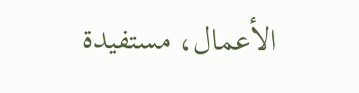الأعمال، مستفيدة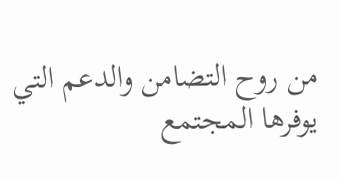من روح التضامن والدعم التي يوفرها المجتمع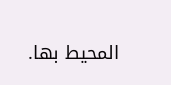المحيط بها.